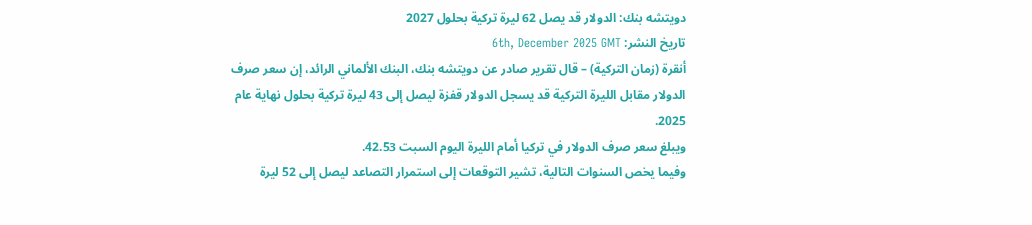دويتشه بنك: الدولار قد يصل 62 ليرة تركية بحلول 2027
تاريخ النشر: 6th, December 2025 GMT
أنقرة (زمان التركية) – قال تقرير صادر عن دويتشه بنك، البنك الألماني الرائد، إن سعر صرف الدولار مقابل الليرة التركية قد يسجل الدولار قفزة ليصل إلى 43 ليرة تركية بحلول نهاية عام 2025.
ويبلغ سعر صرف الدولار في تركيا أمام الليرة اليوم السبت 42.53.
وفيما يخص السنوات التالية، تشير التوقعات إلى استمرار التصاعد ليصل إلى 52 ليرة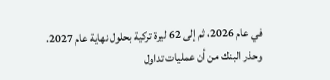في عام 2026، ثم إلى 62 ليرة تركية بحلول نهاية عام 2027.
وحذر البنك من أن عمليات تداول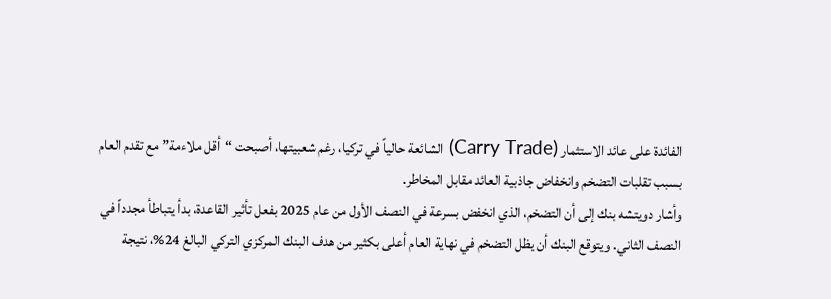الفائدة على عائد الاستثمار (Carry Trade) الشائعة حالياً في تركيا، رغم شعبيتها، أصبحت “أقل ملاءمة” مع تقدم العام بسبب تقلبات التضخم وانخفاض جاذبية العائد مقابل المخاطر.
وأشار دويتشه بنك إلى أن التضخم، الذي انخفض بسرعة في النصف الأول من عام 2025 بفعل تأثير القاعدة، بدأ يتباطأ مجدداً في النصف الثاني. ويتوقع البنك أن يظل التضخم في نهاية العام أعلى بكثير من هدف البنك المركزي التركي البالغ 24%، نتيجة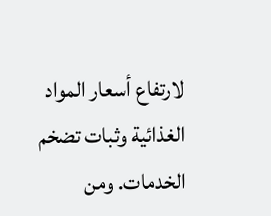لارتفاع أسعار المواد الغذائية وثبات تضخم الخدمات. ومن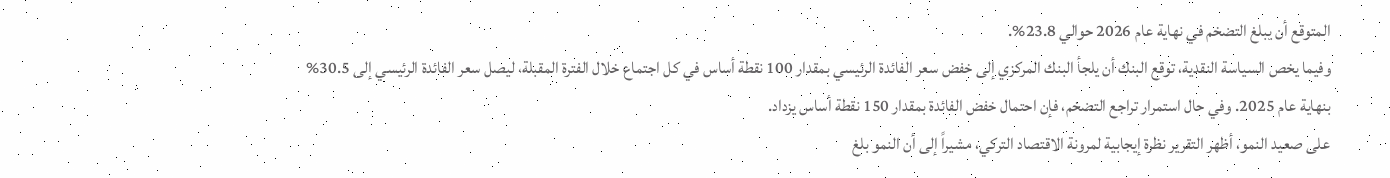المتوقع أن يبلغ التضخم في نهاية عام 2026 حوالي 23.8%.
وفيما يخص السياسة النقدية، توقع البنك أن يلجأ البنك المركزي إلى خفض سعر الفائدة الرئيسي بمقدار 100 نقطة أساس في كل اجتماع خلال الفترة المقبلة، ليصل سعر الفائدة الرئيسي إلى 30.5% بنهاية عام 2025. وفي حال استمرار تراجع التضخم، فإن احتمال خفض الفائدة بمقدار 150 نقطة أساس يزداد.
على صعيد النمو، أظهر التقرير نظرة إيجابية لمرونة الاقتصاد التركي، مشيراً إلى أن النمو بلغ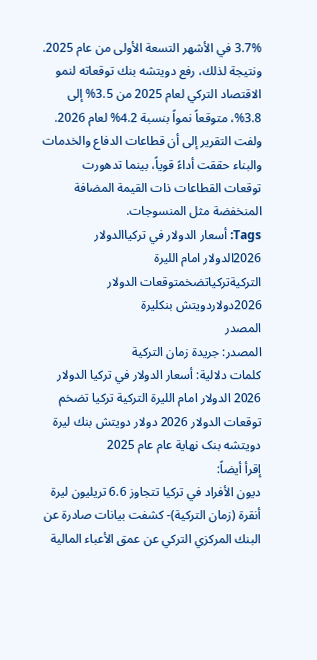3.7% في الأشهر التسعة الأولى من عام 2025. ونتيجة لذلك، رفع دويتشه بنك توقعاته لنمو الاقتصاد التركي لعام 2025 من 3.5% إلى 3.8%، متوقعاً نمواً بنسبة 4.2% لعام 2026. ولفت التقرير إلى أن قطاعات الدفاع والخدمات والبناء حققت أداءً قوياً، بينما تدهورت توقعات القطاعات ذات القيمة المضافة المنخفضة مثل المنسوجات.
Tags: أسعار الدولار في تركياالدولار 2026الدولار امام الليرة التركيةتركياتضخمتوقعات الدولار 2026دولاردويتش بنكليرة
المصدر
المصدر: جريدة زمان التركية
كلمات دلالية: أسعار الدولار في تركيا الدولار 2026 الدولار امام الليرة التركية تركيا تضخم توقعات الدولار 2026 دولار دويتش بنك ليرة دویتشه بنک نهایة عام عام 2025
إقرأ أيضاً:
ديون الأفراد في تركيا تتجاوز 6.6 تريليون ليرة
أنقرة (زمان التركية)- كشفت بيانات صادرة عن البنك المركزي التركي عن عمق الأعباء المالية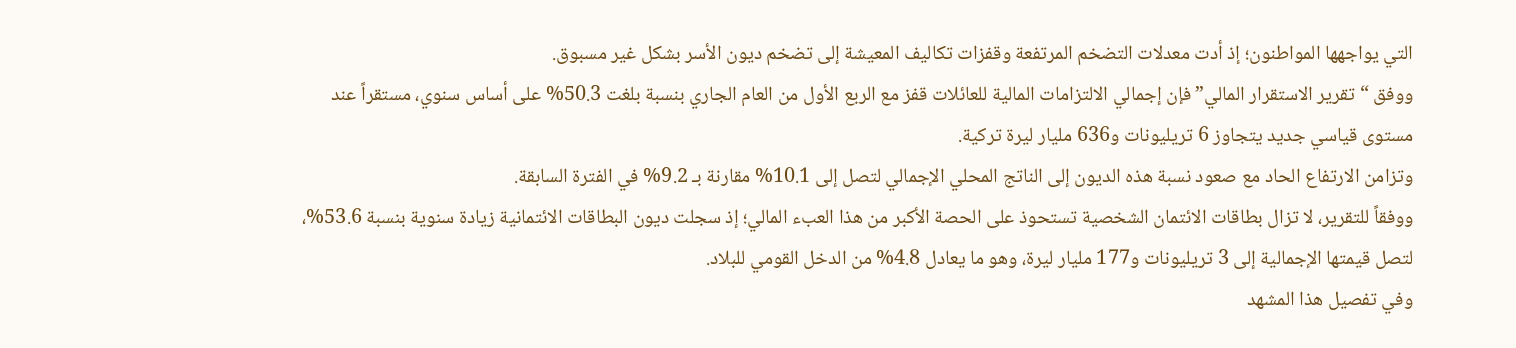التي يواجهها المواطنون؛ إذ أدت معدلات التضخم المرتفعة وقفزات تكاليف المعيشة إلى تضخم ديون الأسر بشكل غير مسبوق.
ووفق “تقرير الاستقرار المالي” فإن إجمالي الالتزامات المالية للعائلات قفز مع الربع الأول من العام الجاري بنسبة بلغت 50.3% على أساس سنوي، مستقراً عند مستوى قياسي جديد يتجاوز 6 تريليونات و636 مليار ليرة تركية.
وتزامن الارتفاع الحاد مع صعود نسبة هذه الديون إلى الناتج المحلي الإجمالي لتصل إلى 10.1% مقارنة بـ 9.2% في الفترة السابقة.
ووفقاً للتقرير، لا تزال بطاقات الائتمان الشخصية تستحوذ على الحصة الأكبر من هذا العبء المالي؛ إذ سجلت ديون البطاقات الائتمانية زيادة سنوية بنسبة 53.6%، لتصل قيمتها الإجمالية إلى 3 تريليونات و177 مليار ليرة، وهو ما يعادل 4.8% من الدخل القومي للبلاد.
وفي تفصيل هذا المشهد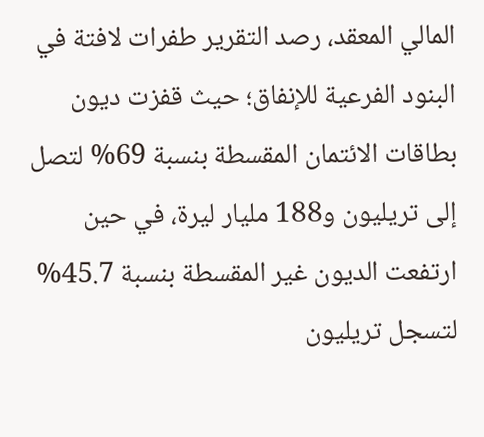المالي المعقد، رصد التقرير طفرات لافتة في البنود الفرعية للإنفاق؛ حيث قفزت ديون بطاقات الائتمان المقسطة بنسبة 69% لتصل إلى تريليون و188 مليار ليرة، في حين ارتفعت الديون غير المقسطة بنسبة 45.7% لتسجل تريليون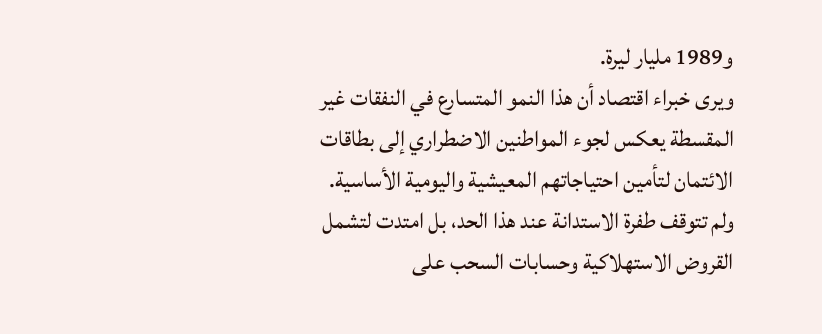و1989 مليار ليرة.
ويرى خبراء اقتصاد أن هذا النمو المتسارع في النفقات غير المقسطة يعكس لجوء المواطنين الاضطراري إلى بطاقات الائتمان لتأمين احتياجاتهم المعيشية واليومية الأساسية.
ولم تتوقف طفرة الاستدانة عند هذا الحد، بل امتدت لتشمل القروض الاستهلاكية وحسابات السحب على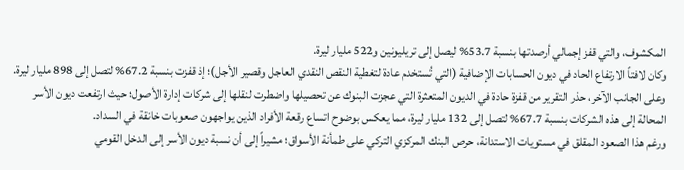المكشوف، والتي قفز إجمالي أرصدتها بنسبة 53.7% ليصل إلى تريليونين و522 مليار ليرة.
وكان لافتاً الارتفاع الحاد في ديون الحسابات الإضافية (التي تُستخدم عادة لتغطية النقص النقدي العاجل وقصير الأجل)؛ إذ قفزت بنسبة 67.2% لتصل إلى 898 مليار ليرة.
وعلى الجانب الآخر، حذر التقرير من قفزة حادة في الديون المتعثرة التي عجزت البنوك عن تحصيلها واضطرت لنقلها إلى شركات إدارة الأصول؛ حيث ارتفعت ديون الأسر المحالة إلى هذه الشركات بنسبة 67.7% لتصل إلى 132 مليار ليرة، مما يعكس بوضوح اتساع رقعة الأفراد الذين يواجهون صعوبات خانقة في السداد.
ورغم هذا الصعود المقلق في مستويات الاستدانة، حرص البنك المركزي التركي على طمأنة الأسواق؛ مشيراً إلى أن نسبة ديون الأسر إلى الدخل القومي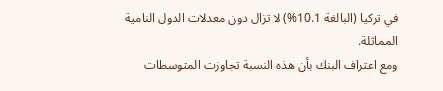في تركيا (البالغة 10.1%) لا تزال دون معدلات الدول النامية المماثلة.
ومع اعتراف البنك بأن هذه النسبة تجاوزت المتوسطات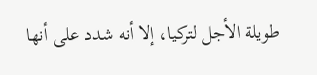طويلة الأجل لتركيا، إلا أنه شدد على أنها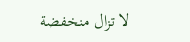لا تزال منخفضة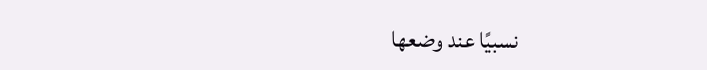نسبيًا عند وضعها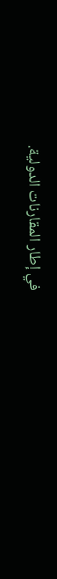في إطار المقارنات الدولية.